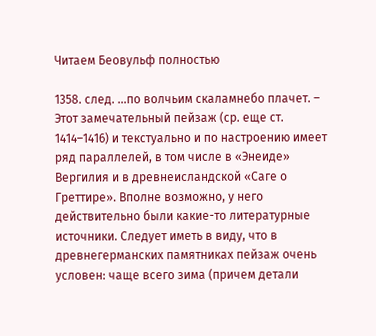Читаем Беовульф полностью

1358. след. …по волчьим скаламнебо плачет. – Этот замечательный пейзаж (ср. еще ст. 1414–1416) и текстуально и по настроению имеет ряд параллелей, в том числе в «Энеиде» Вергилия и в древнеисландской «Саге о Греттире». Вполне возможно, у него действительно были какие-то литературные источники. Следует иметь в виду, что в древнегерманских памятниках пейзаж очень условен: чаще всего зима (причем детали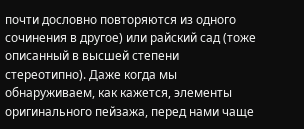почти дословно повторяются из одного сочинения в другое) или райский сад (тоже описанный в высшей степени стереотипно). Даже когда мы обнаруживаем, как кажется, элементы оригинального пейзажа, перед нами чаще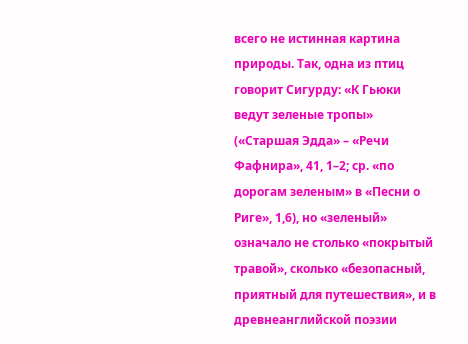всего не истинная картина природы. Так, одна из птиц говорит Сигурду: «К Гьюки ведут зеленые тропы» («Старшая Эдда» – «Речи Фафнира», 41, 1–2; ср. «по дорогам зеленым» в «Песни о Риге», 1,6), но «зеленый» означало не столько «покрытый травой», сколько «безопасный, приятный для путешествия», и в древнеанглийской поэзии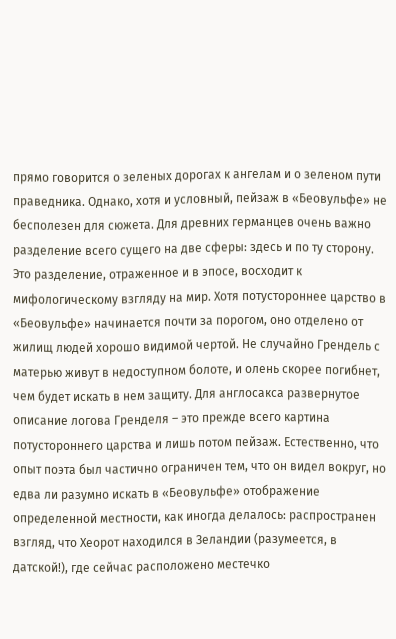прямо говорится о зеленых дорогах к ангелам и о зеленом пути праведника. Однако, хотя и условный, пейзаж в «Беовульфе» не бесполезен для сюжета. Для древних германцев очень важно разделение всего сущего на две сферы: здесь и по ту сторону. Это разделение, отраженное и в эпосе, восходит к мифологическому взгляду на мир. Хотя потустороннее царство в «Беовульфе» начинается почти за порогом, оно отделено от жилищ людей хорошо видимой чертой. Не случайно Грендель с матерью живут в недоступном болоте, и олень скорее погибнет, чем будет искать в нем защиту. Для англосакса развернутое описание логова Гренделя – это прежде всего картина потустороннего царства и лишь потом пейзаж. Естественно, что опыт поэта был частично ограничен тем, что он видел вокруг, но едва ли разумно искать в «Беовульфе» отображение определенной местности, как иногда делалось: распространен взгляд, что Хеорот находился в Зеландии (разумеется, в датской!), где сейчас расположено местечко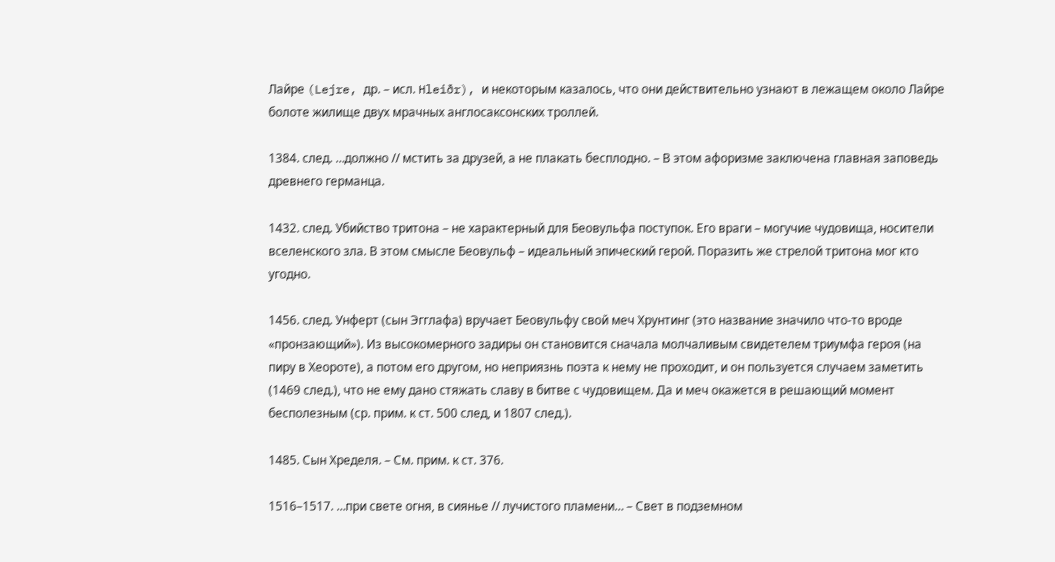Лайре (Lejre, др. – исл. Hleiðr), и некоторым казалось, что они действительно узнают в лежащем около Лайре болоте жилище двух мрачных англосаксонских троллей.

1384. след. …должно // мстить за друзей, а не плакать бесплодно. – В этом афоризме заключена главная заповедь древнего германца.

1432. след. Убийство тритона – не характерный для Беовульфа поступок. Его враги – могучие чудовища, носители вселенского зла. В этом смысле Беовульф – идеальный эпический герой. Поразить же стрелой тритона мог кто угодно.

1456. след. Унферт (сын Эгглафа) вручает Беовульфу свой меч Хрунтинг (это название значило что-то вроде «пронзающий»). Из высокомерного задиры он становится сначала молчаливым свидетелем триумфа героя (на пиру в Хеороте), а потом его другом, но неприязнь поэта к нему не проходит, и он пользуется случаем заметить (1469 след.), что не ему дано стяжать славу в битве с чудовищем. Да и меч окажется в решающий момент бесполезным (ср. прим. к ст. 500 след, и 1807 след.).

1485. Сын Хределя. – См. прим. к ст. 376.

1516–1517. …при свете огня, в сиянье // лучистого пламени… – Свет в подземном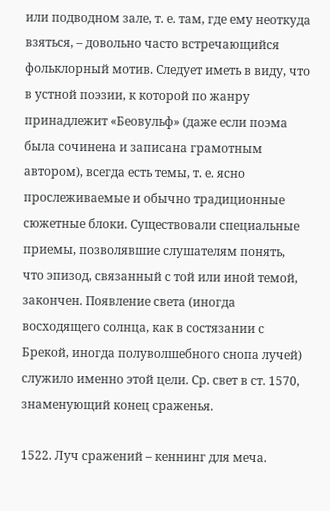или подводном зале, т. е. там, где ему неоткуда взяться, – довольно часто встречающийся фольклорный мотив. Следует иметь в виду, что в устной поэзии, к которой по жанру принадлежит «Беовульф» (даже если поэма была сочинена и записана грамотным автором), всегда есть темы, т. е. ясно прослеживаемые и обычно традиционные сюжетные блоки. Существовали специальные приемы, позволявшие слушателям понять, что эпизод, связанный с той или иной темой, закончен. Появление света (иногда восходящего солнца, как в состязании с Брекой, иногда полуволшебного снопа лучей) служило именно этой цели. Ср. свет в ст. 1570, знаменующий конец сраженья.

1522. Луч сражений – кеннинг для меча.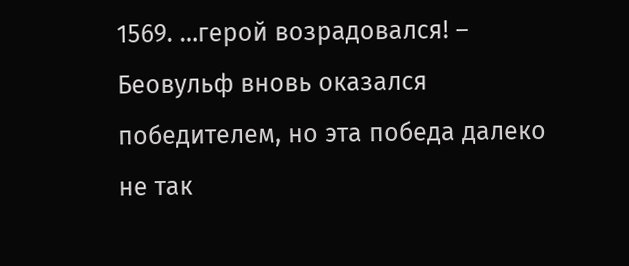1569. …герой возрадовался! – Беовульф вновь оказался победителем, но эта победа далеко не так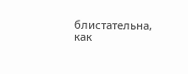блистательна, как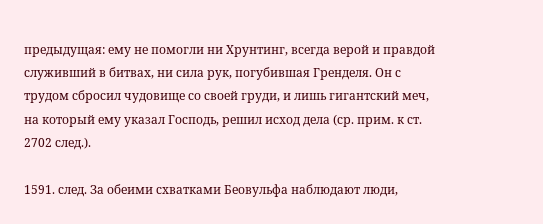предыдущая: ему не помогли ни Хрунтинг, всегда верой и правдой служивший в битвах, ни сила рук, погубившая Гренделя. Он с трудом сбросил чудовище со своей груди, и лишь гигантский меч, на который ему указал Господь, решил исход дела (ср. прим. к ст. 2702 след.).

1591. след. За обеими схватками Беовульфа наблюдают люди,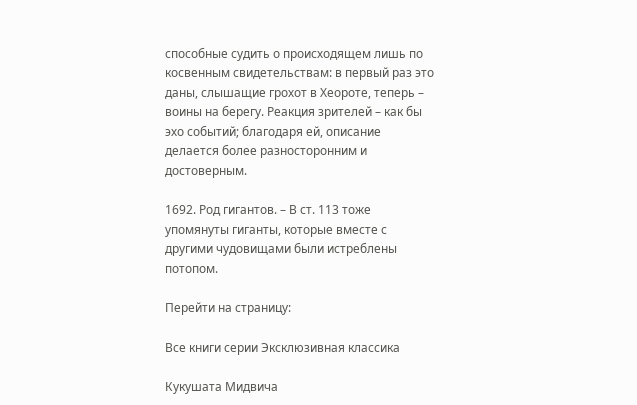способные судить о происходящем лишь по косвенным свидетельствам: в первый раз это даны, слышащие грохот в Хеороте, теперь – воины на берегу. Реакция зрителей – как бы эхо событий; благодаря ей, описание делается более разносторонним и достоверным.

1692. Род гигантов. – В ст. 113 тоже упомянуты гиганты, которые вместе с другими чудовищами были истреблены потопом.

Перейти на страницу:

Все книги серии Эксклюзивная классика

Кукушата Мидвича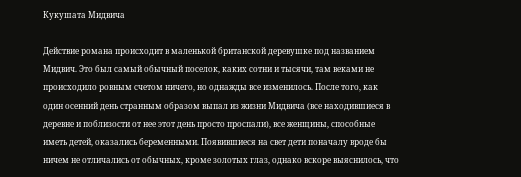Кукушата Мидвича

Действие романа происходит в маленькой британской деревушке под названием Мидвич. Это был самый обычный поселок, каких сотни и тысячи, там веками не происходило ровным счетом ничего, но однажды все изменилось. После того, как один осенний день странным образом выпал из жизни Мидвича (все находившиеся в деревне и поблизости от нее этот день просто проспали), все женщины, способные иметь детей, оказались беременными. Появившиеся на свет дети поначалу вроде бы ничем не отличались от обычных, кроме золотых глаз, однако вскоре выяснилось, что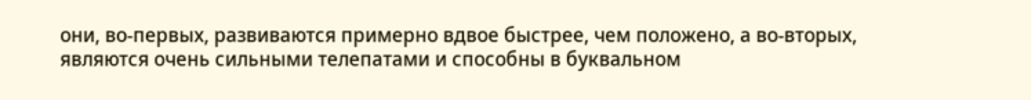они, во-первых, развиваются примерно вдвое быстрее, чем положено, а во-вторых, являются очень сильными телепатами и способны в буквальном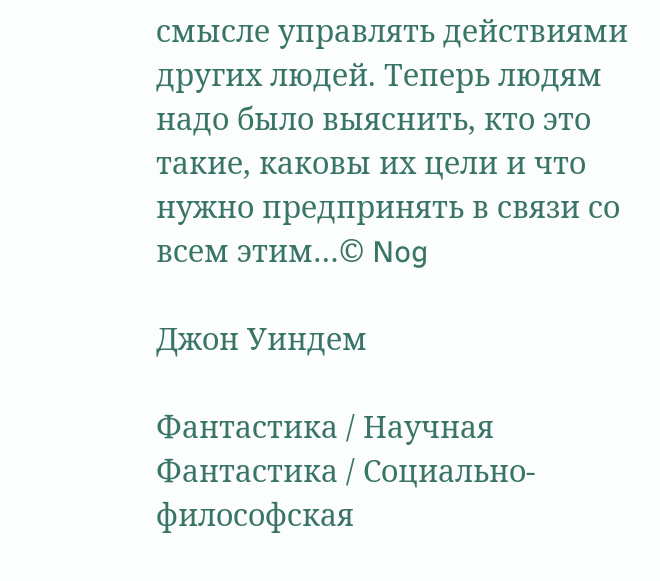смысле управлять действиями других людей. Теперь людям надо было выяснить, кто это такие, каковы их цели и что нужно предпринять в связи со всем этим…© Nog

Джон Уиндем

Фантастика / Научная Фантастика / Социально-философская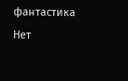фантастика
Нет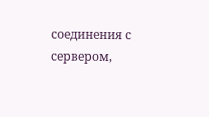соединения с сервером,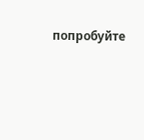попробуйте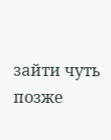зайти чуть позже